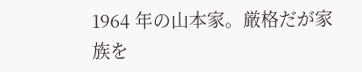1964 年の山本家。厳格だが家族を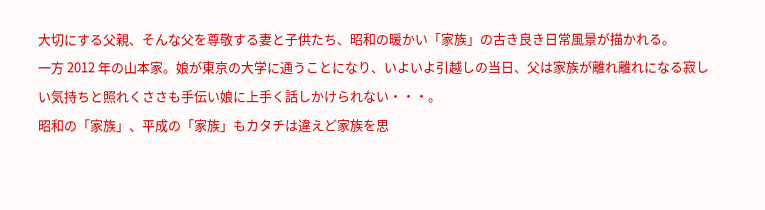大切にする父親、そんな父を尊敬する妻と子供たち、昭和の暖かい「家族」の古き良き日常風景が描かれる。
一方 2012 年の山本家。娘が東京の大学に通うことになり、いよいよ引越しの当日、父は家族が離れ離れになる寂しい気持ちと照れくささも手伝い娘に上手く話しかけられない・・・。
昭和の「家族」、平成の「家族」もカタチは違えど家族を思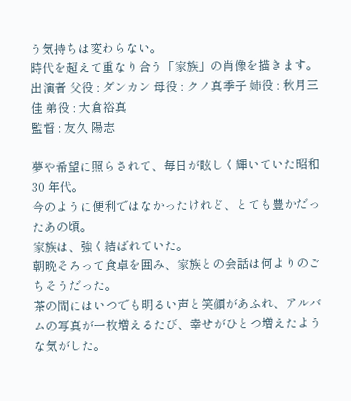う気持ちは変わらない。
時代を超えて重なり合う「家族」の肖像を描きます。
出演者 父役 : ダンカン 母役 : クノ真季子 姉役 : 秋月三佳 弟役 : 大倉裕真
監督 : 友久 陽志

夢や希望に照らされて、毎日が眩しく輝いていた昭和 30 年代。
今のように便利ではなかったけれど、とても豊かだったあの頃。
家族は、強く結ばれていた。
朝晩そろって食卓を囲み、家族との会話は何よりのごちそうだった。
茶の間にはいつでも明るい声と笑顔があふれ、アルバムの写真が一枚増えるたび、幸せがひとつ増えたような気がした。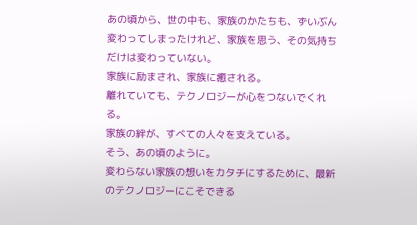あの頃から、世の中も、家族のかたちも、ずいぶん変わってしまったけれど、家族を思う、その気持ちだけは変わっていない。
家族に励まされ、家族に癒される。
離れていても、テクノロジーが心をつないでくれる。
家族の絆が、すべての人々を支えている。
そう、あの頃のように。
変わらない家族の想いをカタチにするために、最新のテクノロジーにこそできる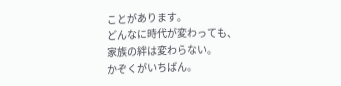ことがあります。
どんなに時代が変わっても、
家族の絆は変わらない。
かぞくがいちばん。